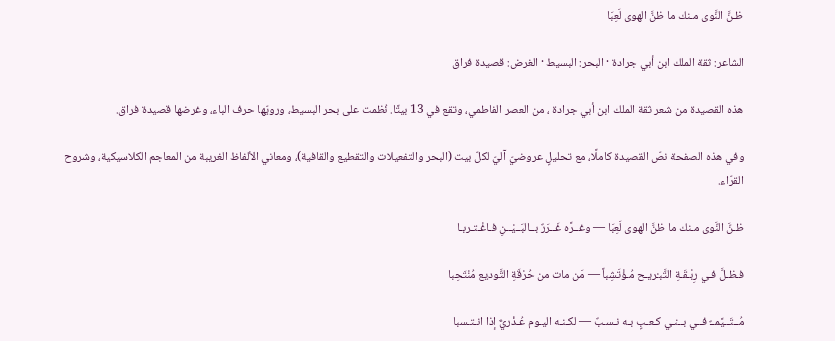ظـنَّ النَّوى مـنك ما ظنَّ الهوى لَعِبَا

الشاعر: ثقة الملك ابن أبي جرادة · البحر: البسيط · الغرض: قصيدة فراق

هذه القصيدة من شعر ثقة الملك ابن أبي جرادة ، من العصر الفاطمي، وتقع في 13 بيتًا. نُظمت على بحر البسيط، ورويّها حرف الباء، وغرضها قصيدة فراق.

وفي هذه الصفحة نصّ القصيدة كاملًا، مع تحليلٍ عروضيّ آليّ لكلّ بيت (البحر والتفعيلات والتقطيع والقافية)، ومعاني الألفاظ الغريبة من المعاجم الكلاسيكية، وشروح القرّاء.

ظـنَّ النَّوى مـنك ما ظنَّ الهوى لَعِبَا — وغــرَّه غَــرَرٌ بــالبَــيْــنِ فـاغْـتـربـا

فـظـلَّ فـي رِبْـقَـةِ التَّبـْريـح مُـؤْتَشِباً — مَن مات من حُرْقَةِ التَّوديع مُنْتَحِبا

مُــتَــيَّمــٌ فــي بــنـي كـعـبٍ بـه نـسـبٌ — لكـنـه اليـوم عُـذْريٌّ إذا انـتـسبا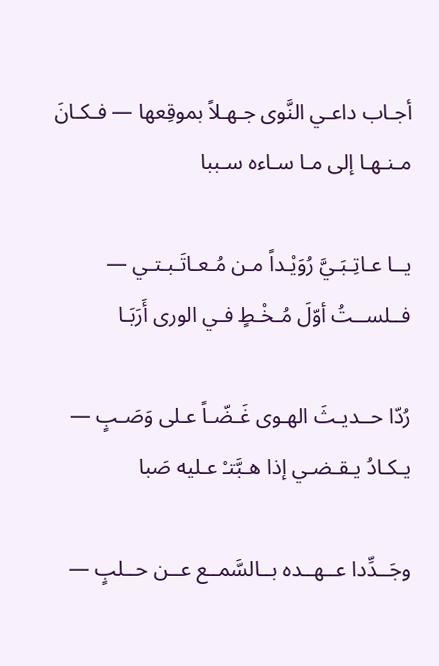أجـاب داعـي النَّوى جـهـلاً بموقِعها — فـكـانَ مـنـهـا إلى مـا سـاءه سـببا

يــا عـاتِـبَـيَّ رُوَيْـداً مـن مُـعـاتَـبـتـي — فــلســتُ أوّلَ مُـخْـطٍ فـي الورى أَرَبَـا

رُدّا حــديـثَ الهـوى غَـضّـاً عـلى وَصَـبٍ — يـكـادُ يـقـضـي إذا هـبَّتـْ عـليه صَبا

وجَــدِّدا عــهــده بــالسَّمــع عــن حــلبٍ —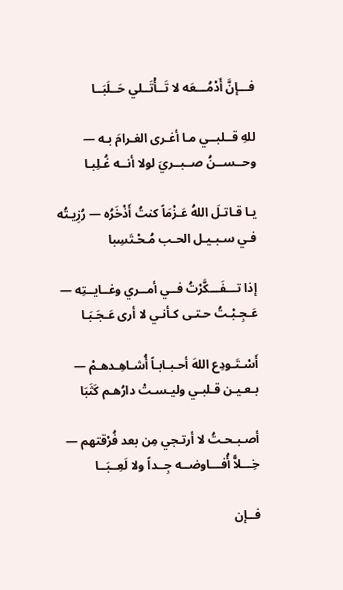فـــإنَّ أَدْمُـــعَه لا تَــأْتَــلي حَــلَبَــا

للهِ قــلبــي مـا أغـرى الغـرامَ بـه — وحــســنُ صــبــريَ لولا أنــه غُـلِبـا

يـا قـاتـلَ اللهُ عَـزْمَاً كنتُ أَذْخَرُه — رُزِيـتُه فـي سـبـيـل الحـب مُـحْـتَسِبا

إذا تـــفَـــكَّرْتُ فــي أمــري وغــايــتِه — عَـجِـبْـتُ حـتـى كـأنـي لا أرى عَـجَـبَـا

أَسْـتَـودِع اللهَ أحـبـابـاً أُشـاهِـدهـمْ — بـعـيـن قـلبـي وليـسـتْ دارُهـم كَثَبَا

أصـبـحـتُ لا أرتـجي مِن بعد فُرْقتهم — خِـــلاًّ أُفـــاوضــه جِــداً ولا لَعِــبَــا

فــإن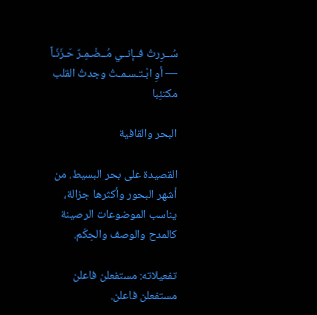سُــرِرتُ فــإنــي مُــضْـمِـرٌ حَـزَنَـاً — أوِ ابْـتـسـمـتُ وجدتُ القلب مكتئِبا

البحر والقافية

القصيدة على بحر البسيط. من أشهر البحور وأكثرها جزالة، يناسب الموضوعات الرصينة كالمدح والوصف والحِكَم.

تفعيلاته: مستفعلن فاعلن مستفعلن فاعلن.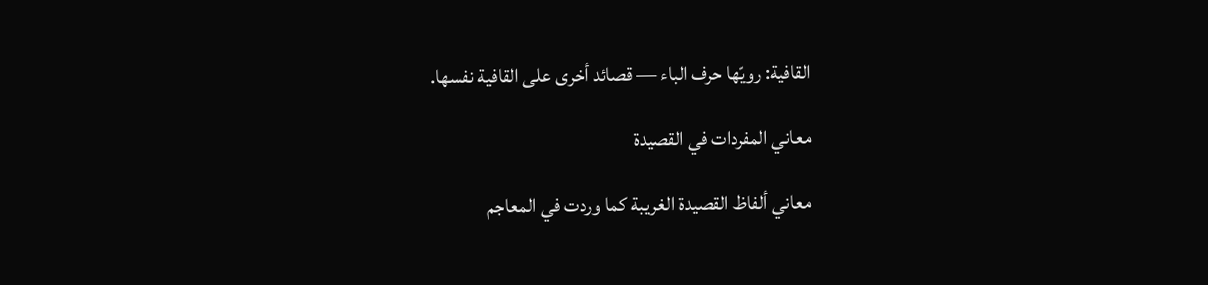القافية: رويّها حرف الباء — قصائد أخرى على القافية نفسها.

معاني المفردات في القصيدة

معاني ألفاظ القصيدة الغريبة كما وردت في المعاجم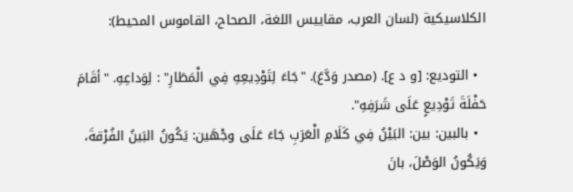الكلاسيكية (لسان العرب، مقاييس اللغة، الصحاح، القاموس المحيط):

  • التوديع: [و د ع]. (مصدر وَدَّعَ). "جَاءَ لِتَوْدِيعِهِ فِي الْمَطَارِ" : لِوَداعِهِ. "أقَامَ حَفْلَةَ تَوْدِيعٍ عَلَى شَرَفِهِ".
  • بالبين: بين: البَيْنُ فِي كَلَامِ الْعَرَبِ جَاءَ عَلَى وجْهَين: يَكُونُ البَينُ الفُرْقةَ، وَيَكُونُ الوَصْلَ، بانَ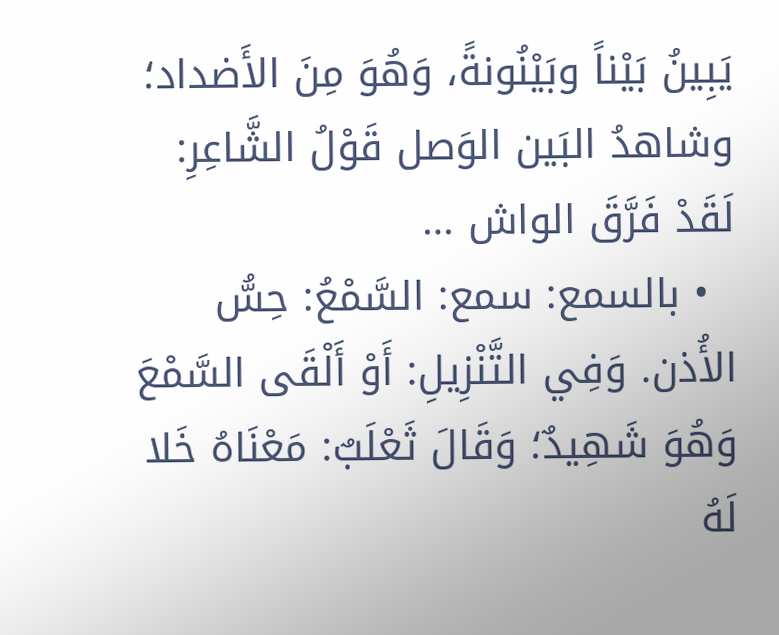يَبِينُ بَيْناً وبَيْنُونةً، وَهُوَ مِنَ الأَضداد؛ وشاهدُ البَين الوَصل قَوْلُ الشَّاعِرِ: لَقَدْ فَرَّقَ الواش …
  • بالسمع: سمع: السَّمْعُ: حِسُّ الأُذن. وَفِي التَّنْزِيلِ: أَوْ أَلْقَى السَّمْعَ وَهُوَ شَهِيدٌ؛ وَقَالَ ثَعْلَبٌ: مَعْنَاهُ خَلا لَهُ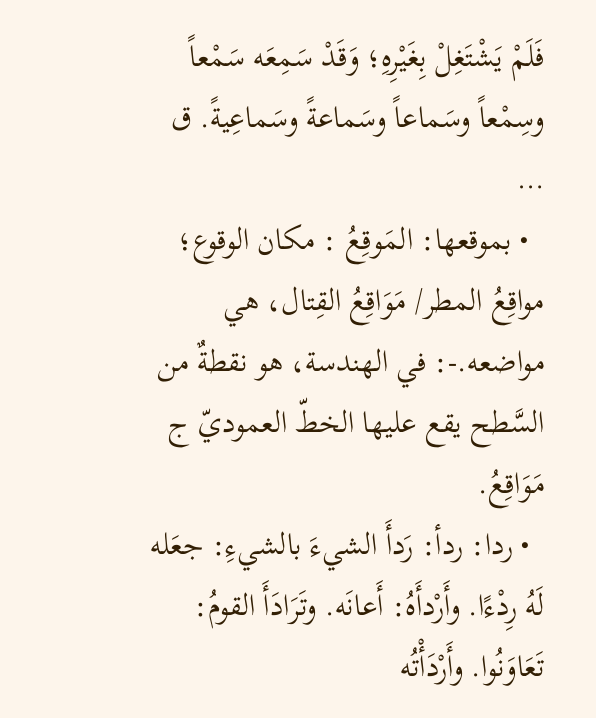فَلَمْ يَشْتَغِلْ بِغَيْرِهِ؛ وَقَدْ سَمِعَه سَمْعاً وسِمْعاً وسَماعاً وسَماعةً وسَماعِيةً. ق …
  • بموقعها: المَوقِعُ : مكان الوقوع؛ مواقِعُ المطر/ مَوَاقِعُ القِتال، هي مواضعه.-: في الهندسة، هو نقطةٌ من السَّطح يقع عليها الخطّ العموديّ ج مَوَاقِعُ.
  • ردا: ردأ: رَدأَ الشيءَ بالشيءِ: جعَله لَهُ رِدْءًا. وأَرْدأَهُ: أَعانَه. وتَرَادَأَ القومُ: تَعَاوَنُوا. وأَرْدَأْتُه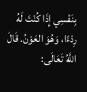بِنَفْسِي إِذَا كُنْتَ لَهُ رِدْءًا، وَهُوَ العَوْنُ. قَالَ اللَّهُ تَعَالَى: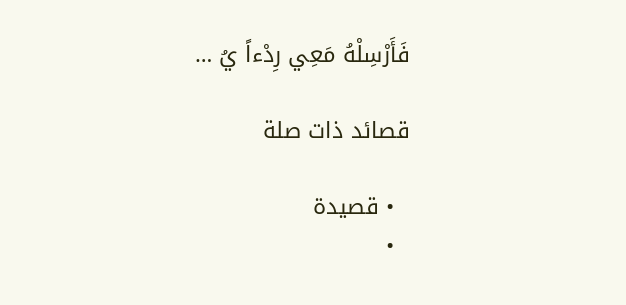فَأَرْسِلْهُ مَعِي رِدْءاً يُ …

قصائد ذات صلة

  • قصيدة
  •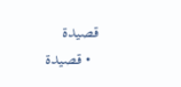قصيدة
  • قصيدة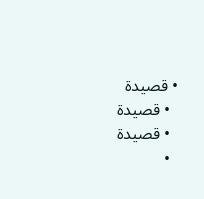• قصيدة
  • قصيدة
  • قصيدة
  •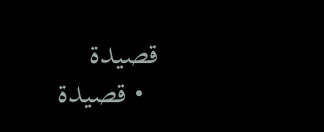قصيدة
  • قصيدة